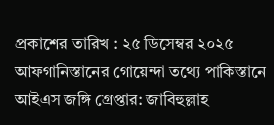প্রকাশের তারিখ : ২৫ ডিসেম্বর ২০২৫
আফগানিস্তানের গোয়েন্দা তথ্যে পাকিস্তানে আইএস জঙ্গি গ্রেপ্তার: জাবিহুল্লাহ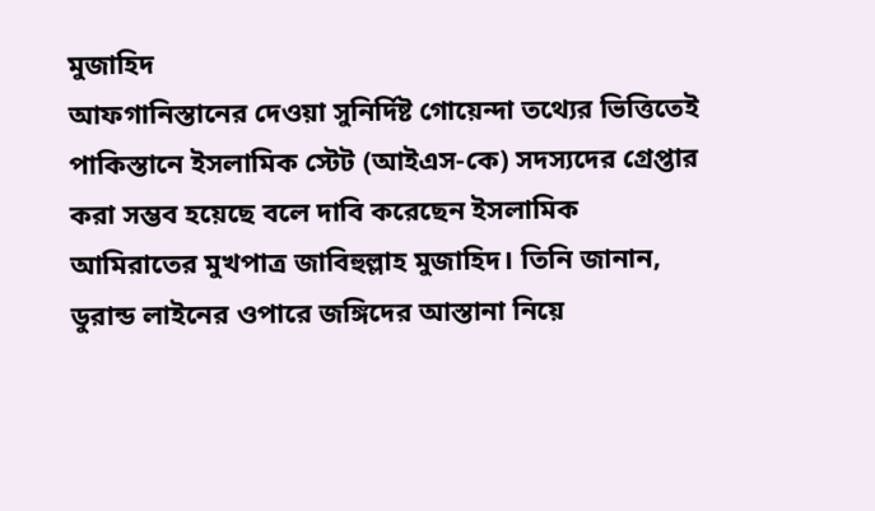মুজাহিদ
আফগানিস্তানের দেওয়া সুনির্দিষ্ট গোয়েন্দা তথ্যের ভিত্তিতেই পাকিস্তানে ইসলামিক স্টেট (আইএস-কে) সদস্যদের গ্রেপ্তার করা সম্ভব হয়েছে বলে দাবি করেছেন ইসলামিক আমিরাতের মুখপাত্র জাবিহুল্লাহ মুজাহিদ। তিনি জানান, ডুরান্ড লাইনের ওপারে জঙ্গিদের আস্তানা নিয়ে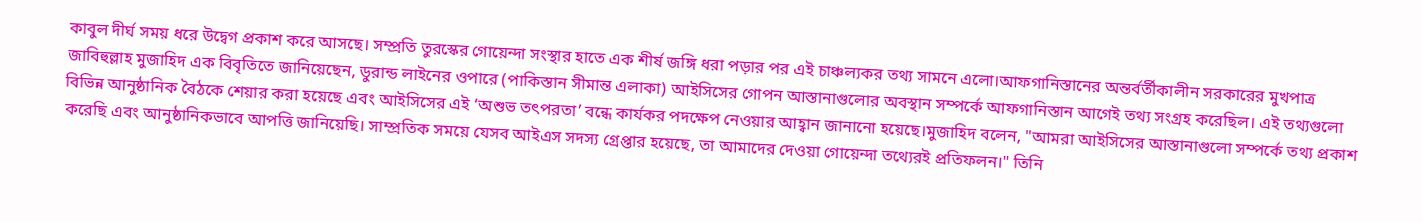কাবুল দীর্ঘ সময় ধরে উদ্বেগ প্রকাশ করে আসছে। সম্প্রতি তুরস্কের গোয়েন্দা সংস্থার হাতে এক শীর্ষ জঙ্গি ধরা পড়ার পর এই চাঞ্চল্যকর তথ্য সামনে এলো।আফগানিস্তানের অন্তর্বর্তীকালীন সরকারের মুখপাত্র জাবিহুল্লাহ মুজাহিদ এক বিবৃতিতে জানিয়েছেন, ডুরান্ড লাইনের ওপারে (পাকিস্তান সীমান্ত এলাকা) আইসিসের গোপন আস্তানাগুলোর অবস্থান সম্পর্কে আফগানিস্তান আগেই তথ্য সংগ্রহ করেছিল। এই তথ্যগুলো বিভিন্ন আনুষ্ঠানিক বৈঠকে শেয়ার করা হয়েছে এবং আইসিসের এই ‘অশুভ তৎপরতা’ বন্ধে কার্যকর পদক্ষেপ নেওয়ার আহ্বান জানানো হয়েছে।মুজাহিদ বলেন, "আমরা আইসিসের আস্তানাগুলো সম্পর্কে তথ্য প্রকাশ করেছি এবং আনুষ্ঠানিকভাবে আপত্তি জানিয়েছি। সাম্প্রতিক সময়ে যেসব আইএস সদস্য গ্রেপ্তার হয়েছে, তা আমাদের দেওয়া গোয়েন্দা তথ্যেরই প্রতিফলন।" তিনি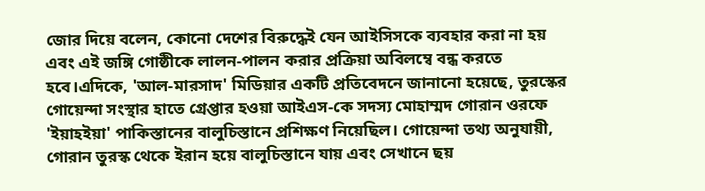জোর দিয়ে বলেন, কোনো দেশের বিরুদ্ধেই যেন আইসিসকে ব্যবহার করা না হয় এবং এই জঙ্গি গোষ্ঠীকে লালন-পালন করার প্রক্রিয়া অবিলম্বে বন্ধ করতে হবে।এদিকে, 'আল-মারসাদ' মিডিয়ার একটি প্রতিবেদনে জানানো হয়েছে, তুরস্কের গোয়েন্দা সংস্থার হাতে গ্রেপ্তার হওয়া আইএস-কে সদস্য মোহাম্মদ গোরান ওরফে 'ইয়াহইয়া' পাকিস্তানের বালুচিস্তানে প্রশিক্ষণ নিয়েছিল। গোয়েন্দা তথ্য অনুযায়ী, গোরান তুরস্ক থেকে ইরান হয়ে বালুচিস্তানে যায় এবং সেখানে ছয়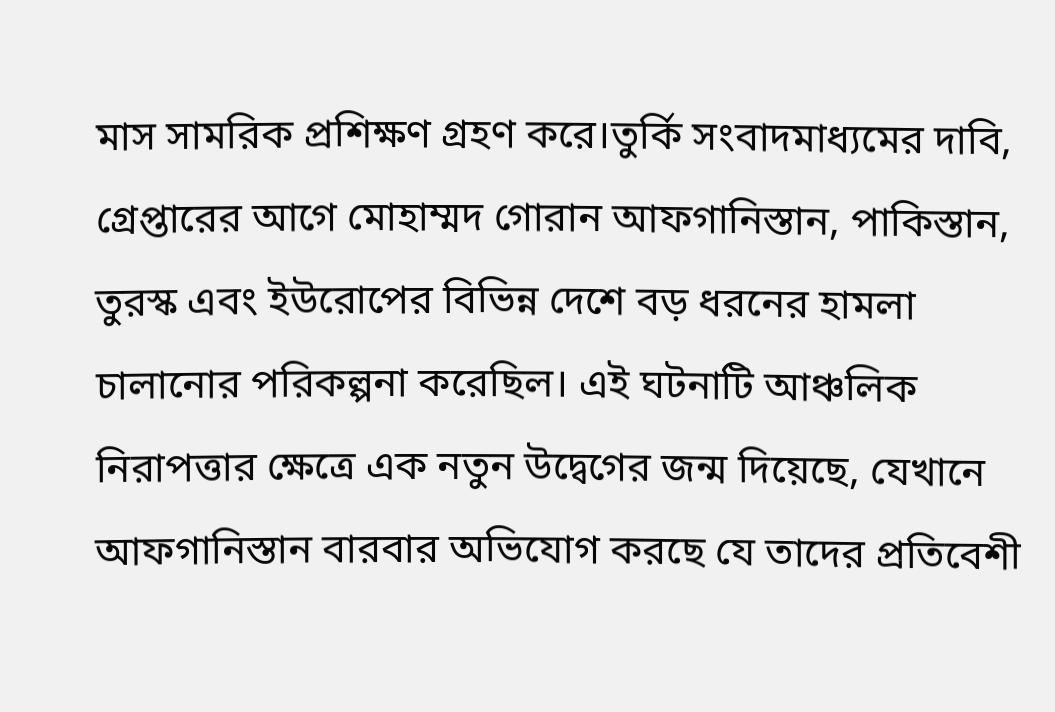মাস সামরিক প্রশিক্ষণ গ্রহণ করে।তুর্কি সংবাদমাধ্যমের দাবি, গ্রেপ্তারের আগে মোহাম্মদ গোরান আফগানিস্তান, পাকিস্তান, তুরস্ক এবং ইউরোপের বিভিন্ন দেশে বড় ধরনের হামলা চালানোর পরিকল্পনা করেছিল। এই ঘটনাটি আঞ্চলিক নিরাপত্তার ক্ষেত্রে এক নতুন উদ্বেগের জন্ম দিয়েছে, যেখানে আফগানিস্তান বারবার অভিযোগ করছে যে তাদের প্রতিবেশী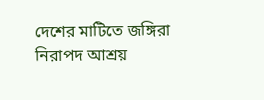দেশের মাটিতে জঙ্গিরা নিরাপদ আশ্রয়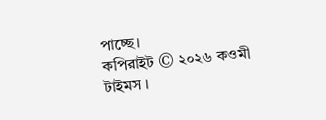পাচ্ছে।
কপিরাইট © ২০২৬ কওমী টাইমস ।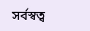সর্বস্বত্ব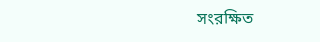সংরক্ষিত